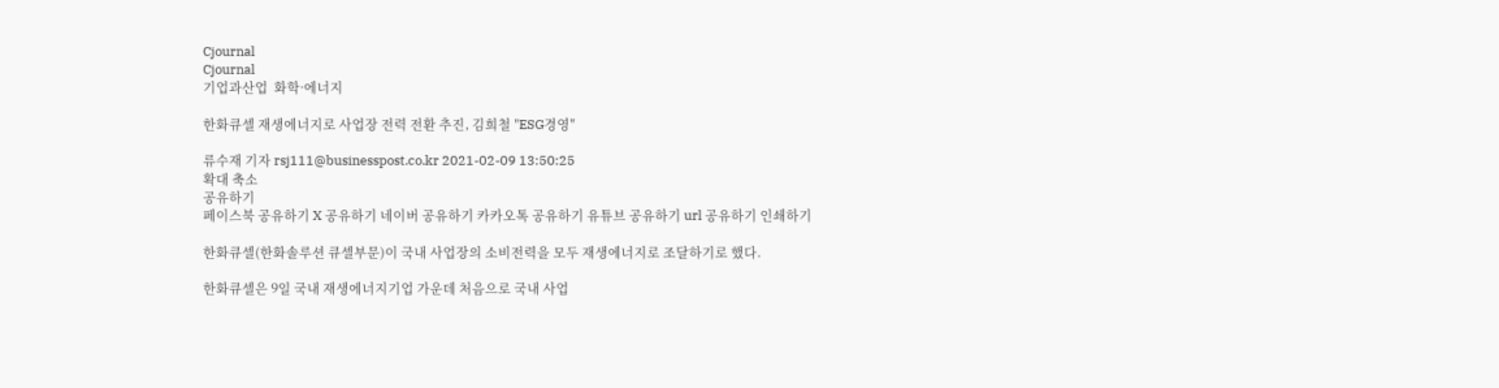Cjournal
Cjournal
기업과산업  화학·에너지

한화큐셀 재생에너지로 사업장 전력 전환 추진, 김희철 "ESG경영"

류수재 기자 rsj111@businesspost.co.kr 2021-02-09 13:50:25
확대 축소
공유하기
페이스북 공유하기 X 공유하기 네이버 공유하기 카카오톡 공유하기 유튜브 공유하기 url 공유하기 인쇄하기

한화큐셀(한화솔루션 큐셀부문)이 국내 사업장의 소비전력을 모두 재생에너지로 조달하기로 했다.

한화큐셀은 9일 국내 재생에너지기업 가운데 처음으로 국내 사업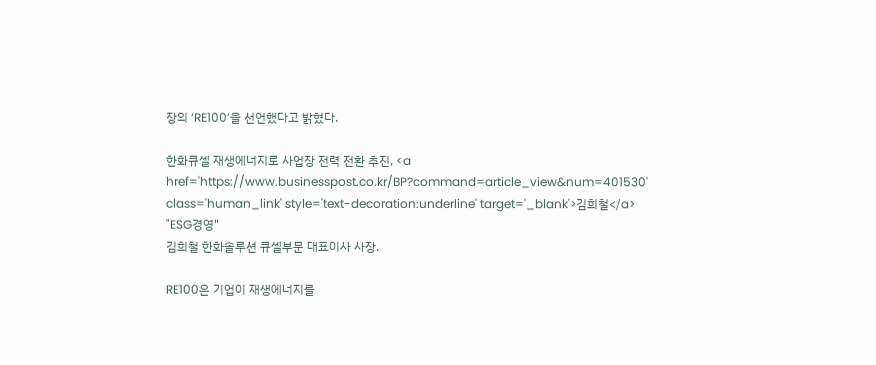장의 ‘RE100’을 선언했다고 밝혔다.

한화큐셀 재생에너지로 사업장 전력 전환 추진, <a href='https://www.businesspost.co.kr/BP?command=article_view&num=401530' class='human_link' style='text-decoration:underline' target='_blank'>김희철</a> "ESG경영"
김희철 한화솔루션 큐셀부문 대표이사 사장.

RE100은 기업이 재생에너지를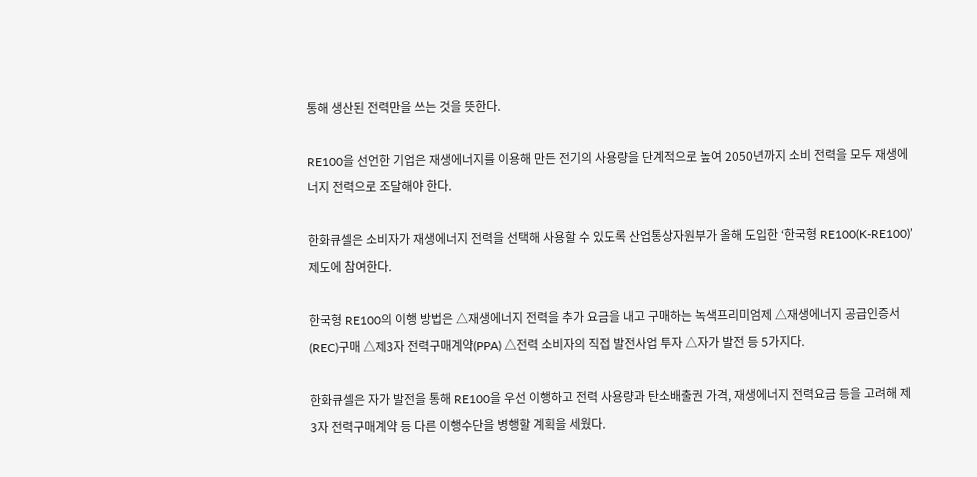통해 생산된 전력만을 쓰는 것을 뜻한다.

RE100을 선언한 기업은 재생에너지를 이용해 만든 전기의 사용량을 단계적으로 높여 2050년까지 소비 전력을 모두 재생에너지 전력으로 조달해야 한다.

한화큐셀은 소비자가 재생에너지 전력을 선택해 사용할 수 있도록 산업통상자원부가 올해 도입한 ‘한국형 RE100(K-RE100)’ 제도에 참여한다.

한국형 RE100의 이행 방법은 △재생에너지 전력을 추가 요금을 내고 구매하는 녹색프리미엄제 △재생에너지 공급인증서(REC)구매 △제3자 전력구매계약(PPA) △전력 소비자의 직접 발전사업 투자 △자가 발전 등 5가지다.

한화큐셀은 자가 발전을 통해 RE100을 우선 이행하고 전력 사용량과 탄소배출권 가격, 재생에너지 전력요금 등을 고려해 제3자 전력구매계약 등 다른 이행수단을 병행할 계획을 세웠다.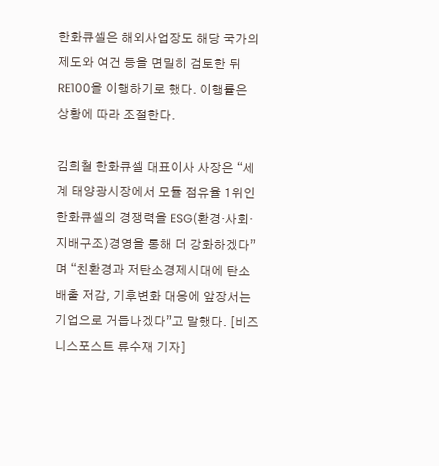한화큐셀은 해외사업장도 해당 국가의 제도와 여건 등을 면밀히 검토한 뒤 RE100을 이행하기로 했다. 이행률은 상황에 따라 조절한다.

김희철 한화큐셀 대표이사 사장은 “세계 태양광시장에서 모듈 점유율 1위인 한화큐셀의 경쟁력을 ESG(환경·사회·지배구조)경영을 통해 더 강화하겠다”며 “친환경과 저탄소경제시대에 탄소배출 저감, 기후변화 대응에 앞장서는 기업으로 거듭나겠다”고 말했다. [비즈니스포스트 류수재 기자]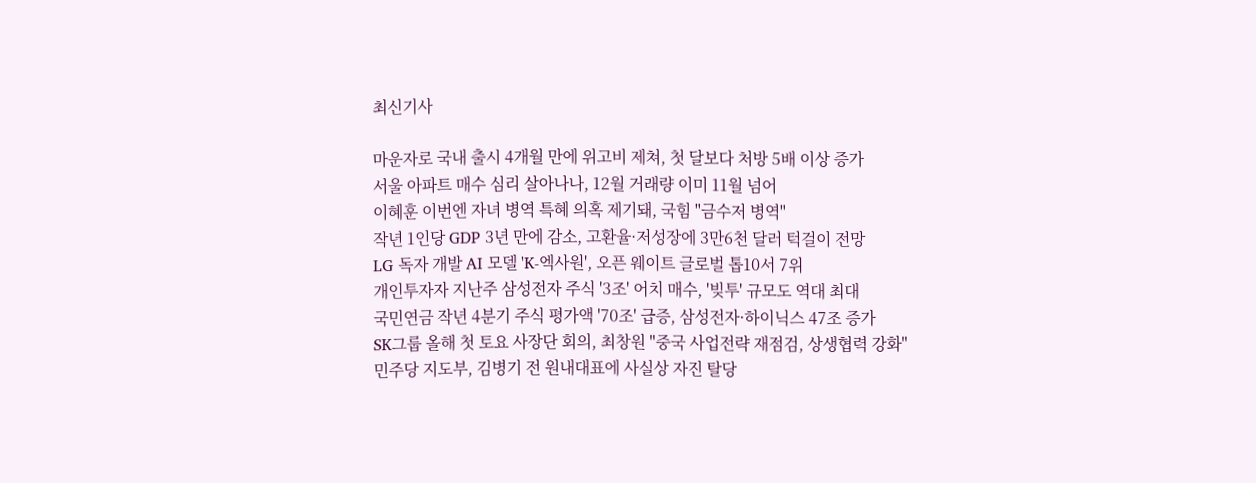최신기사

마운자로 국내 출시 4개월 만에 위고비 제쳐, 첫 달보다 처방 5배 이상 증가
서울 아파트 매수 심리 살아나나, 12월 거래량 이미 11월 넘어
이혜훈 이번엔 자녀 병역 특혜 의혹 제기돼, 국힘 "금수저 병역"
작년 1인당 GDP 3년 만에 감소, 고환율·저성장에 3만6천 달러 턱걸이 전망
LG 독자 개발 AI 모델 'K-엑사원', 오픈 웨이트 글로벌 톱10서 7위
개인투자자 지난주 삼성전자 주식 '3조' 어치 매수, '빚투' 규모도 역대 최대
국민연금 작년 4분기 주식 평가액 '70조' 급증, 삼성전자·하이닉스 47조 증가
SK그룹 올해 첫 토요 사장단 회의, 최창원 "중국 사업전략 재점검, 상생협력 강화"
민주당 지도부, 김병기 전 원내대표에 사실상 자진 탈당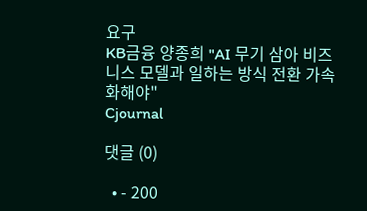요구
KB금융 양종희 "AI 무기 삼아 비즈니스 모델과 일하는 방식 전환 가속화해야"
Cjournal

댓글 (0)

  • - 200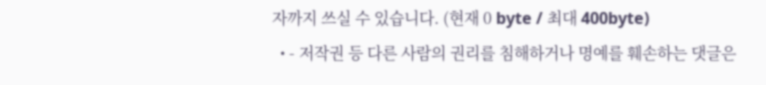자까지 쓰실 수 있습니다. (현재 0 byte / 최대 400byte)
  • - 저작권 등 다른 사람의 권리를 침해하거나 명예를 훼손하는 댓글은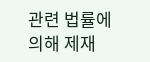관련 법률에 의해 제재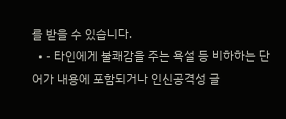를 받을 수 있습니다.
  • - 타인에게 불쾌감을 주는 욕설 등 비하하는 단어가 내용에 포함되거나 인신공격성 글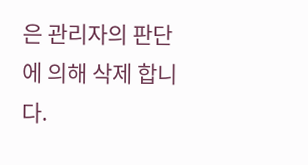은 관리자의 판단에 의해 삭제 합니다.